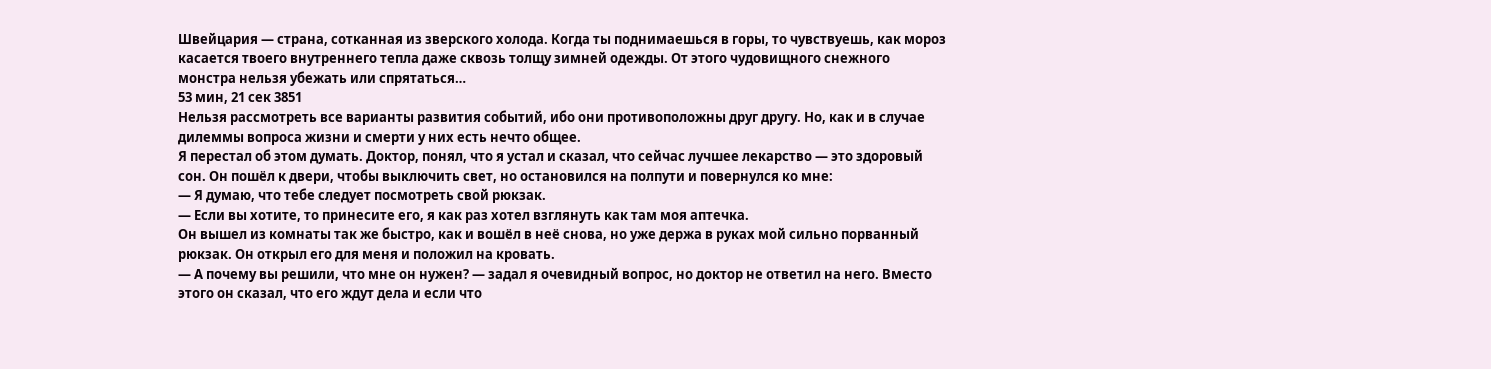Швейцария — страна, сотканная из зверского холода. Когда ты поднимаешься в горы, то чувствуешь, как мороз касается твоего внутреннего тепла даже сквозь толщу зимней одежды. От этого чудовищного снежного монстра нельзя убежать или спрятаться…
53 мин, 21 сек 3851
Нельзя рассмотреть все варианты развития событий, ибо они противоположны друг другу. Но, как и в случае дилеммы вопроса жизни и смерти у них есть нечто общее.
Я перестал об этом думать. Доктор, понял, что я устал и сказал, что сейчас лучшее лекарство — это здоровый сон. Он пошёл к двери, чтобы выключить свет, но остановился на полпути и повернулся ко мне:
— Я думаю, что тебе следует посмотреть свой рюкзак.
— Если вы хотите, то принесите его, я как раз хотел взглянуть как там моя аптечка.
Он вышел из комнаты так же быстро, как и вошёл в неё снова, но уже держа в руках мой сильно порванный рюкзак. Он открыл его для меня и положил на кровать.
— А почему вы решили, что мне он нужен? — задал я очевидный вопрос, но доктор не ответил на него. Вместо этого он сказал, что его ждут дела и если что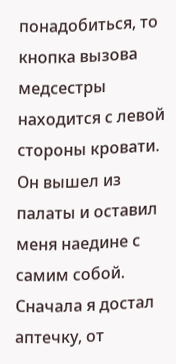понадобиться, то кнопка вызова медсестры находится с левой стороны кровати. Он вышел из палаты и оставил меня наедине с самим собой.
Сначала я достал аптечку, от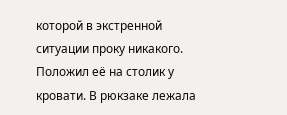которой в экстренной ситуации проку никакого. Положил её на столик у кровати. В рюкзаке лежала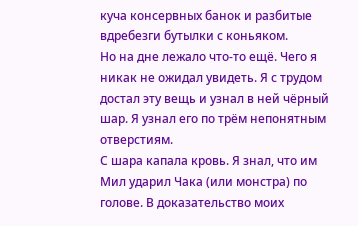куча консервных банок и разбитые вдребезги бутылки с коньяком.
Но на дне лежало что-то ещё. Чего я никак не ожидал увидеть. Я с трудом достал эту вещь и узнал в ней чёрный шар. Я узнал его по трём непонятным отверстиям.
С шара капала кровь. Я знал, что им Мил ударил Чака (или монстра) по голове. В доказательство моих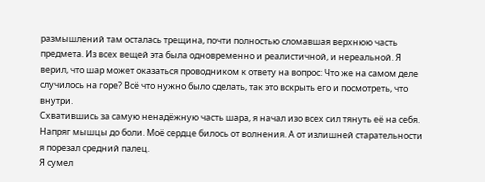размышлений там осталась трещина, почти полностью сломавшая верхнюю часть предмета. Из всех вещей эта была одновременно и реалистичной, и нереальной. Я верил, что шар может оказаться проводником к ответу на вопрос: Что же на самом деле случилось на горе? Всё что нужно было сделать, так это вскрыть его и посмотреть, что внутри.
Схватившись за самую ненадёжную часть шара, я начал изо всех сил тянуть её на себя. Напряг мышцы до боли. Моё сердце билось от волнения. А от излишней старательности я порезал средний палец.
Я сумел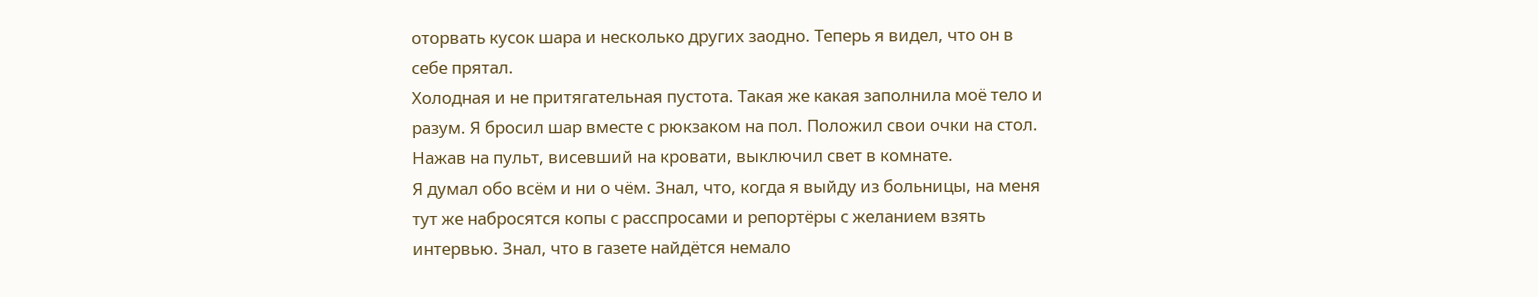оторвать кусок шара и несколько других заодно. Теперь я видел, что он в себе прятал.
Холодная и не притягательная пустота. Такая же какая заполнила моё тело и разум. Я бросил шар вместе с рюкзаком на пол. Положил свои очки на стол. Нажав на пульт, висевший на кровати, выключил свет в комнате.
Я думал обо всём и ни о чём. Знал, что, когда я выйду из больницы, на меня тут же набросятся копы с расспросами и репортёры с желанием взять интервью. Знал, что в газете найдётся немало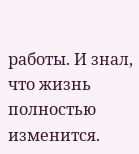работы. И знал, что жизнь полностью изменится.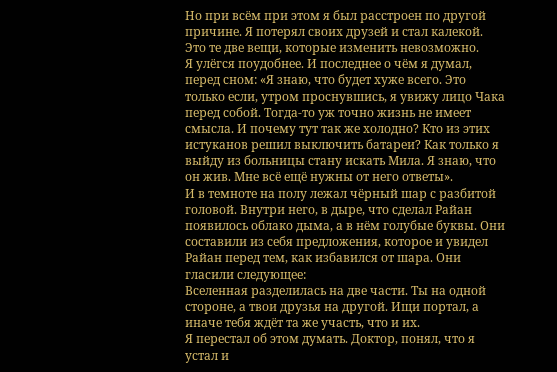Но при всём при этом я был расстроен по другой причине. Я потерял своих друзей и стал калекой. Это те две вещи, которые изменить невозможно.
Я улёгся поудобнее. И последнее о чём я думал, перед сном: «Я знаю, что будет хуже всего. Это только если, утром проснувшись, я увижу лицо Чака перед собой. Тогда-то уж точно жизнь не имеет смысла. И почему тут так же холодно? Кто из этих истуканов решил выключить батареи? Как только я выйду из больницы стану искать Мила. Я знаю, что он жив. Мне всё ещё нужны от него ответы».
И в темноте на полу лежал чёрный шар с разбитой головой. Внутри него, в дыре, что сделал Райан появилось облако дыма, а в нём голубые буквы. Они составили из себя предложения, которое и увидел Райан перед тем, как избавился от шара. Они гласили следующее:
Вселенная разделилась на две части. Ты на одной стороне, а твои друзья на другой. Ищи портал, а иначе тебя ждёт та же участь, что и их.
Я перестал об этом думать. Доктор, понял, что я устал и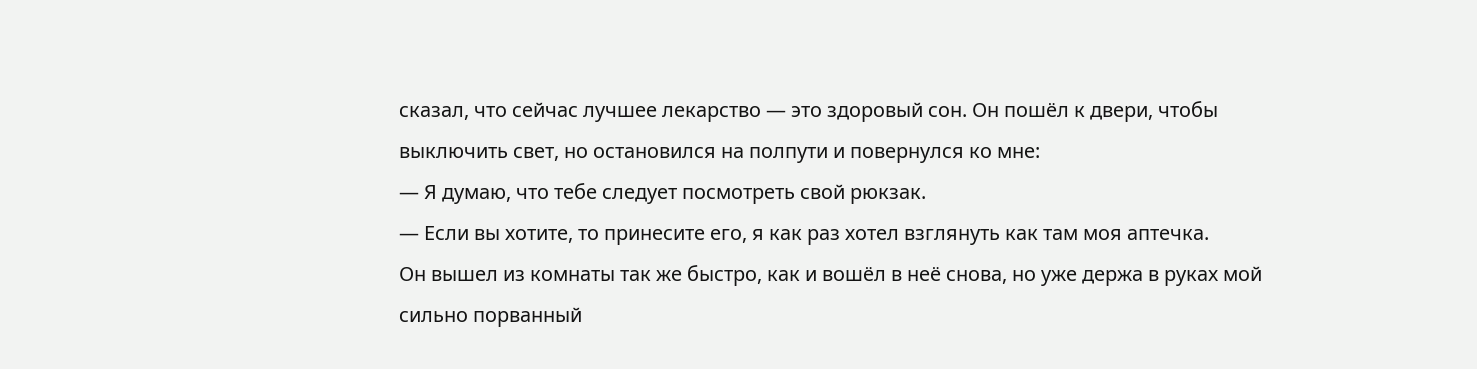сказал, что сейчас лучшее лекарство — это здоровый сон. Он пошёл к двери, чтобы выключить свет, но остановился на полпути и повернулся ко мне:
— Я думаю, что тебе следует посмотреть свой рюкзак.
— Если вы хотите, то принесите его, я как раз хотел взглянуть как там моя аптечка.
Он вышел из комнаты так же быстро, как и вошёл в неё снова, но уже держа в руках мой сильно порванный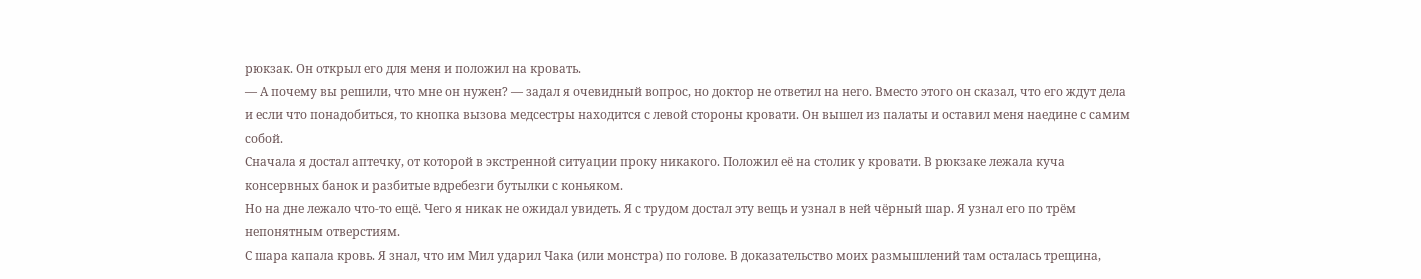рюкзак. Он открыл его для меня и положил на кровать.
— А почему вы решили, что мне он нужен? — задал я очевидный вопрос, но доктор не ответил на него. Вместо этого он сказал, что его ждут дела и если что понадобиться, то кнопка вызова медсестры находится с левой стороны кровати. Он вышел из палаты и оставил меня наедине с самим собой.
Сначала я достал аптечку, от которой в экстренной ситуации проку никакого. Положил её на столик у кровати. В рюкзаке лежала куча консервных банок и разбитые вдребезги бутылки с коньяком.
Но на дне лежало что-то ещё. Чего я никак не ожидал увидеть. Я с трудом достал эту вещь и узнал в ней чёрный шар. Я узнал его по трём непонятным отверстиям.
С шара капала кровь. Я знал, что им Мил ударил Чака (или монстра) по голове. В доказательство моих размышлений там осталась трещина,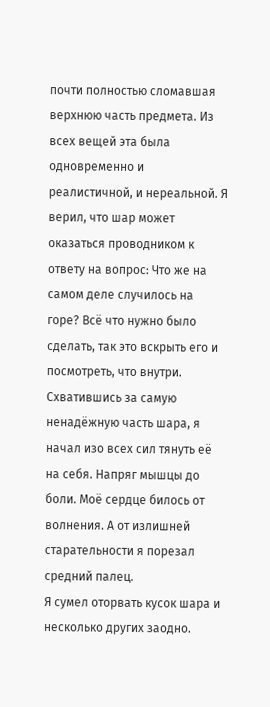почти полностью сломавшая верхнюю часть предмета. Из всех вещей эта была одновременно и реалистичной, и нереальной. Я верил, что шар может оказаться проводником к ответу на вопрос: Что же на самом деле случилось на горе? Всё что нужно было сделать, так это вскрыть его и посмотреть, что внутри.
Схватившись за самую ненадёжную часть шара, я начал изо всех сил тянуть её на себя. Напряг мышцы до боли. Моё сердце билось от волнения. А от излишней старательности я порезал средний палец.
Я сумел оторвать кусок шара и несколько других заодно.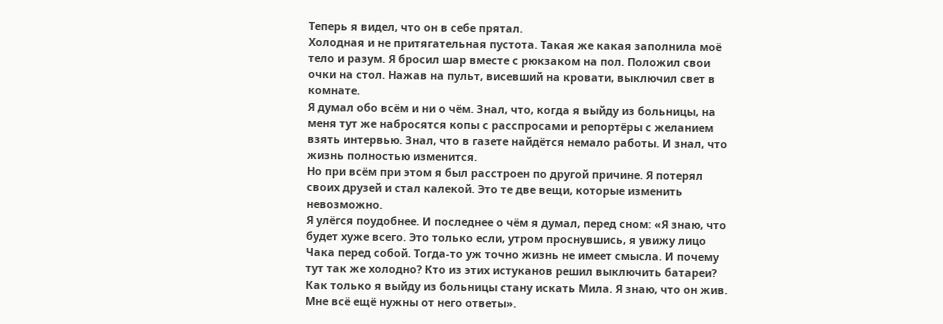Теперь я видел, что он в себе прятал.
Холодная и не притягательная пустота. Такая же какая заполнила моё тело и разум. Я бросил шар вместе с рюкзаком на пол. Положил свои очки на стол. Нажав на пульт, висевший на кровати, выключил свет в комнате.
Я думал обо всём и ни о чём. Знал, что, когда я выйду из больницы, на меня тут же набросятся копы с расспросами и репортёры с желанием взять интервью. Знал, что в газете найдётся немало работы. И знал, что жизнь полностью изменится.
Но при всём при этом я был расстроен по другой причине. Я потерял своих друзей и стал калекой. Это те две вещи, которые изменить невозможно.
Я улёгся поудобнее. И последнее о чём я думал, перед сном: «Я знаю, что будет хуже всего. Это только если, утром проснувшись, я увижу лицо Чака перед собой. Тогда-то уж точно жизнь не имеет смысла. И почему тут так же холодно? Кто из этих истуканов решил выключить батареи? Как только я выйду из больницы стану искать Мила. Я знаю, что он жив. Мне всё ещё нужны от него ответы».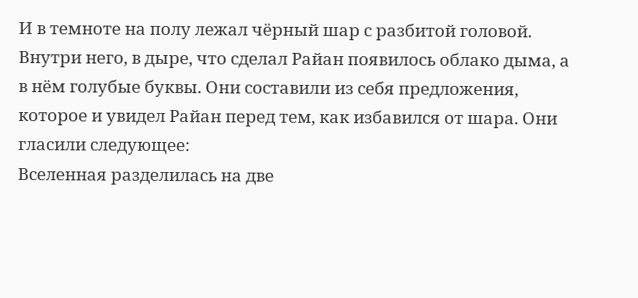И в темноте на полу лежал чёрный шар с разбитой головой. Внутри него, в дыре, что сделал Райан появилось облако дыма, а в нём голубые буквы. Они составили из себя предложения, которое и увидел Райан перед тем, как избавился от шара. Они гласили следующее:
Вселенная разделилась на две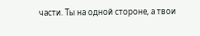части. Ты на одной стороне, а твои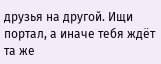друзья на другой. Ищи портал, а иначе тебя ждёт та же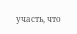участь, что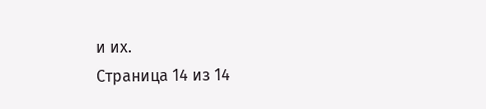и их.
Страница 14 из 14